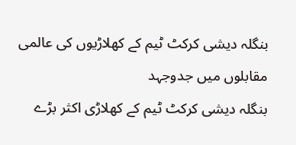بنگلہ دیشی کرکٹ ٹیم کے کھلاڑیوں کی عالمی مقابلوں میں جدوجہد
بنگلہ دیشی کرکٹ ٹیم کے کھلاڑی اکثر بڑے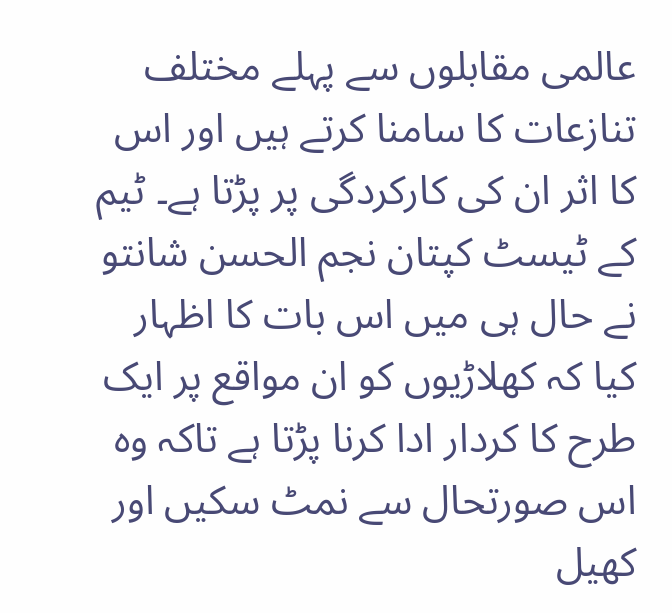عالمی مقابلوں سے پہلے مختلف تنازعات کا سامنا کرتے ہیں اور اس کا اثر ان کی کارکردگی پر پڑتا ہے۔ ٹیم کے ٹیسٹ کپتان نجم الحسن شانتو نے حال ہی میں اس بات کا اظہار کیا کہ کھلاڑیوں کو ان مواقع پر ایک طرح کا کردار ادا کرنا پڑتا ہے تاکہ وہ اس صورتحال سے نمٹ سکیں اور کھیل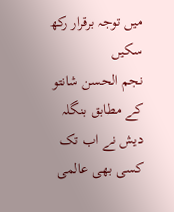میں توجہ برقرار رکھ سکیں
نجم الحسن شانتو کے مطابق بنگلہ دیش نے اب تک کسی بھی عالمی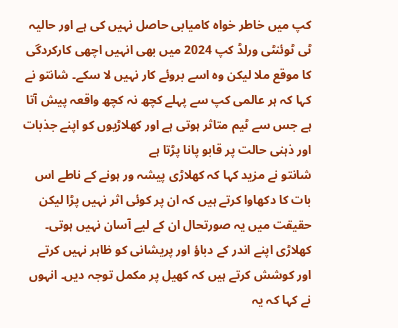کپ میں خاطر خواہ کامیابی حاصل نہیں کی ہے اور حالیہ ٹی ٹوئنٹی ورلڈ کپ 2024 میں بھی انہیں اچھی کارکردگی کا موقع ملا لیکن وہ اسے بروئے کار نہیں لا سکے۔ شانتو نے کہا کہ ہر عالمی کپ سے پہلے کچھ نہ کچھ واقعہ پیش آتا ہے جس سے ٹیم متاثر ہوتی ہے اور کھلاڑیوں کو اپنے جذبات اور ذہنی حالت پر قابو پانا پڑتا ہے
شانتو نے مزید کہا کہ کھلاڑی پیشہ ور ہونے کے ناطے اس بات کا دکھاوا کرتے ہیں کہ ان پر کوئی اثر نہیں پڑا لیکن حقیقت میں یہ صورتحال ان کے لیے آسان نہیں ہوتی۔ کھلاڑی اپنے اندر کے دباؤ اور پریشانی کو ظاہر نہیں کرتے اور کوشش کرتے ہیں کہ کھیل پر مکمل توجہ دیں۔ انہوں نے کہا کہ یہ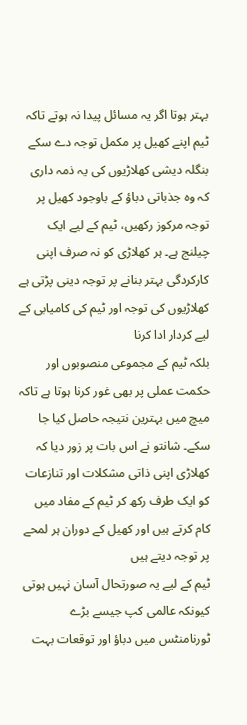بہتر ہوتا اگر یہ مسائل پیدا نہ ہوتے تاکہ ٹیم اپنے کھیل پر مکمل توجہ دے سکے
بنگلہ دیشی کھلاڑیوں کی یہ ذمہ داری کہ وہ جذباتی دباؤ کے باوجود کھیل پر توجہ مرکوز رکھیں، ٹیم کے لیے ایک چیلنج ہے۔ ہر کھلاڑی کو نہ صرف اپنی کارکردگی بہتر بنانے پر توجہ دینی پڑتی ہے
کھلاڑیوں کی توجہ اور ٹیم کی کامیابی کے لیے کردار ادا کرنا
بلکہ ٹیم کے مجموعی منصوبوں اور حکمت عملی پر بھی غور کرنا ہوتا ہے تاکہ میچ میں بہترین نتیجہ حاصل کیا جا سکے۔ شانتو نے اس بات پر زور دیا کہ کھلاڑی اپنی ذاتی مشکلات اور تنازعات کو ایک طرف رکھ کر ٹیم کے مفاد میں کام کرتے ہیں اور کھیل کے دوران ہر لمحے پر توجہ دیتے ہیں
ٹیم کے لیے یہ صورتحال آسان نہیں ہوتی کیونکہ عالمی کپ جیسے بڑے ٹورنامنٹس میں دباؤ اور توقعات بہت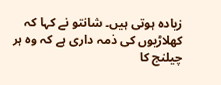زیادہ ہوتی ہیں۔ شانتو نے کہا کہ کھلاڑیوں کی ذمہ داری ہے کہ وہ ہر چیلنج کا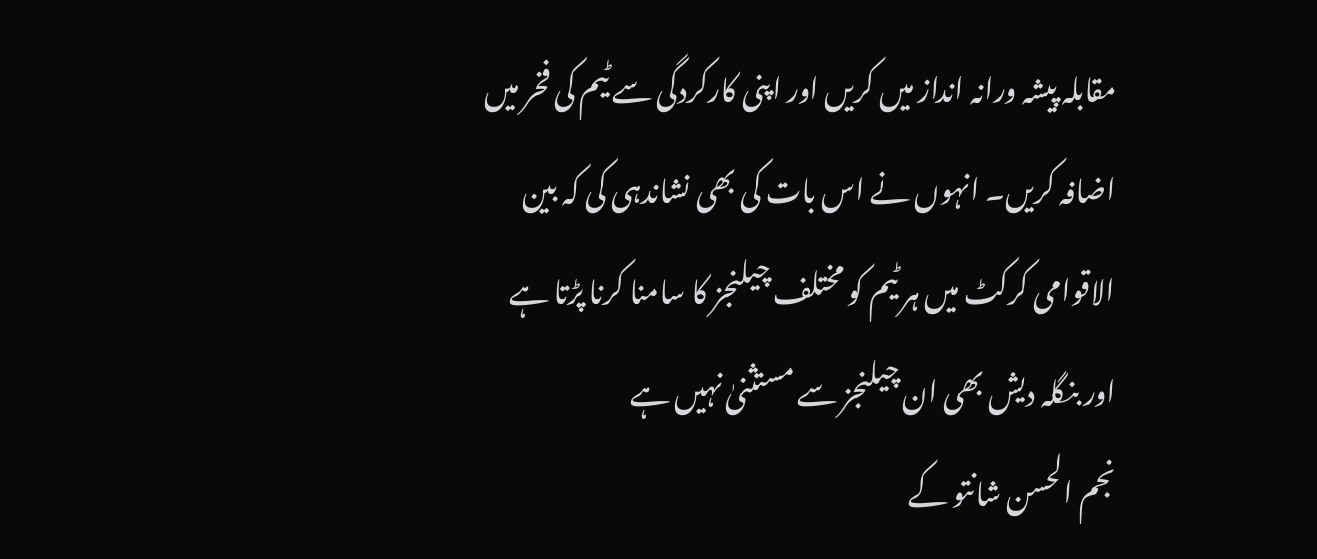مقابلہ پیشہ ورانہ انداز میں کریں اور اپنی کارکردگی سے ٹیم کی فخر میں اضافہ کریں۔ انہوں نے اس بات کی بھی نشاندہی کی کہ بین الاقوامی کرکٹ میں ہر ٹیم کو مختلف چیلنجز کا سامنا کرنا پڑتا ہے اور بنگلہ دیش بھی ان چیلنجز سے مستثنیٰ نہیں ہے
نجم الحسن شانتو کے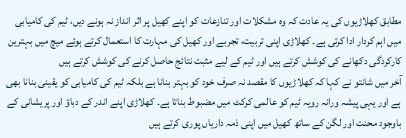مطابق کھلاڑیوں کی یہ عادت کہ وہ مشکلات اور تنازعات کو اپنے کھیل پر اثر انداز نہ ہونے دیں، ٹیم کی کامیابی میں اہم کردار ادا کرتی ہے۔ کھلاڑی اپنی تربیت، تجربے اور کھیل کی مہارت کا استعمال کرتے ہوئے میچ میں بہترین کارکردگی دکھانے کی کوشش کرتے ہیں اور ٹیم کے لیے مثبت نتائج حاصل کرنے کی کوشش کرتے ہیں
آخر میں شانتو نے کہا کہ کھلاڑیوں کا مقصد نہ صرف خود کو بہتر بنانا ہے بلکہ ٹیم کی کامیابی کو یقینی بنانا بھی ہے اور یہی پیشہ ورانہ رویہ ٹیم کو عالمی کرکٹ میں مضبوط بناتا ہے۔ کھلاڑی اپنے اندر کے دباؤ اور پریشانی کے باوجود محنت اور لگن کے ساتھ کھیل میں اپنی ذمہ داریاں پوری کرتے ہیں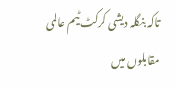تاکہ بنگلہ دیشی کرکٹ ٹیم عالمی مقابلوں میں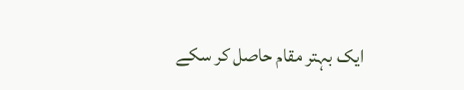ایک بہتر مقام حاصل کر سکے